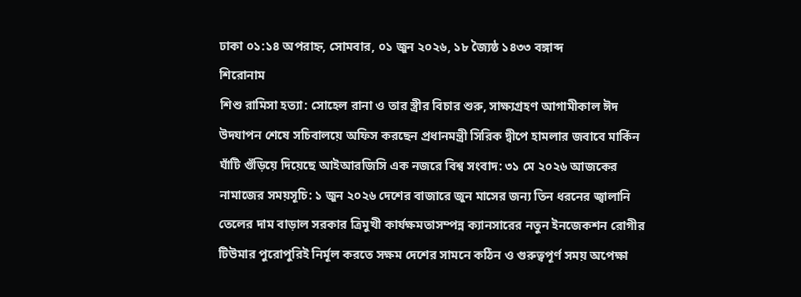ঢাকা ০১:১৪ অপরাহ্ন, সোমবার, ০১ জুন ২০২৬, ১৮ জ্যৈষ্ঠ ১৪৩৩ বঙ্গাব্দ
শিরোনাম
শিশু রামিসা হত্যা: সোহেল রানা ও তার স্ত্রীর বিচার শুরু, সাক্ষ্যগ্রহণ আগামীকাল ঈদ উদযাপন শেষে সচিবালয়ে অফিস করছেন প্রধানমন্ত্রী সিরিক দ্বীপে হামলার জবাবে মার্কিন ঘাঁটি গুঁড়িয়ে দিয়েছে আইআরজিসি এক নজরে বিশ্ব সংবাদ: ৩১ মে ২০২৬ আজকের নামাজের সময়সূচি: ১ জুন ২০২৬ দেশের বাজারে জুন মাসের জন্য তিন ধরনের জ্বালানি তেলের দাম বাড়াল সরকার ত্রিমুখী কার্যক্ষমতাসম্পন্ন ক্যানসারের নতুন ইনজেকশন রোগীর টিউমার পুরোপুরিই নির্মূল করতে সক্ষম দেশের সামনে কঠিন ও গুরুত্বপূর্ণ সময় অপেক্ষা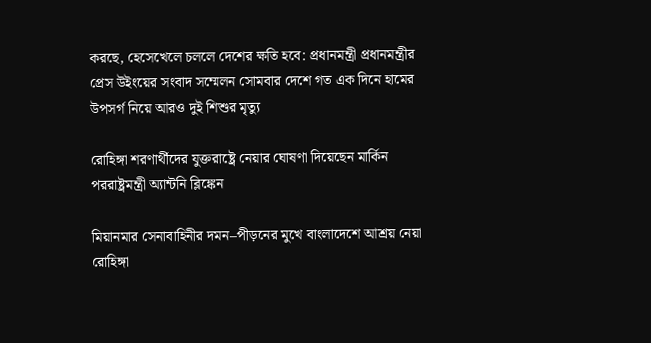করছে, হেসেখেলে চললে দেশের ক্ষতি হবে: প্রধানমন্ত্রী প্রধানমন্ত্রীর প্রেস উইংয়ের সংবাদ সম্মেলন সোমবার দেশে গত এক দিনে হামের উপসর্গ নিয়ে আরও দুই শিশুর মৃত্যু

রোহিঙ্গা শরণার্থীদের যুক্তরাষ্ট্রে নেয়ার ঘোষণা দিয়েছেন মার্কিন পররাষ্ট্রমন্ত্রী অ্যান্টনি ব্লিঙ্কেন

মিয়ানমার সেনাবাহিনীর দমন–পীড়নের মুখে বাংলাদেশে আশ্রয় নেয়া রোহিঙ্গা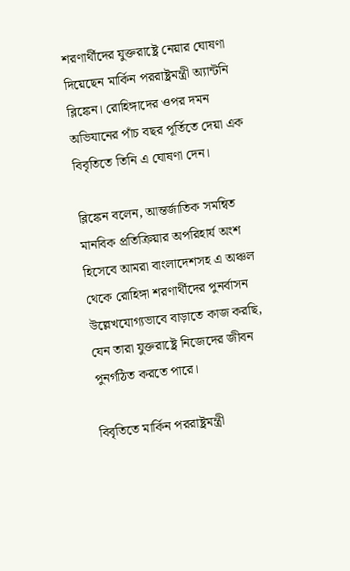শরণার্থীদের যুক্তরাষ্ট্রে নেয়ার ঘোষণা দিয়েছেন মার্কিন পররাষ্ট্রমন্ত্রী অ্যান্টনি ব্লিঙ্কেন। রোহিঙ্গাদের ওপর দমন অভিযানের পাঁচ বছর পূর্তিতে দেয়া এক বিবৃতিতে তিনি এ ঘোষণা দেন।

ব্লিঙ্কেন বলেন, আন্তর্জাতিক সমন্বিত মানবিক প্রতিক্রিয়ার অপরিহার্য অংশ হিসেবে আমরা বাংলাদেশসহ এ অঞ্চল থেকে রোহিঙ্গা শরণার্থীদের পুনর্বাসন উল্লেখযোগ্যভাবে বাড়াতে কাজ করছি, যেন তারা যুক্তরাষ্ট্রে নিজেদের জীবন পুনর্গঠিত করতে পারে।

বিবৃতিতে মার্কিন পররাষ্ট্রমন্ত্রী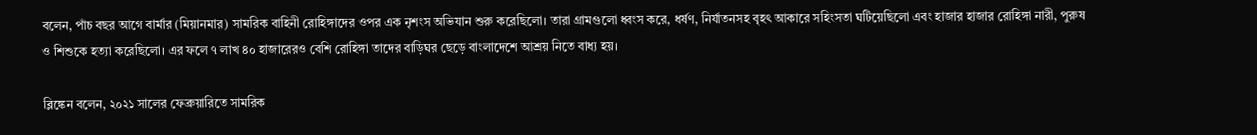বলেন, পাঁচ বছর আগে বার্মার (মিয়ানমার) সামরিক বাহিনী রোহিঙ্গাদের ওপর এক নৃশংস অভিযান শুরু করেছিলো। তারা গ্রামগুলো ধ্বংস করে, ধর্ষণ, নির্যাতনসহ বৃহৎ আকারে সহিংসতা ঘটিয়েছিলো এবং হাজার হাজার রোহিঙ্গা নারী, পুরুষ ও শিশুকে হত্যা করেছিলো। এর ফলে ৭ লাখ ৪০ হাজারেরও বেশি রোহিঙ্গা তাদের বাড়িঘর ছেড়ে বাংলাদেশে আশ্রয় নিতে বাধ্য হয়।

ব্লিঙ্কেন বলেন, ২০২১ সালের ফেব্রুয়ারিতে সামরিক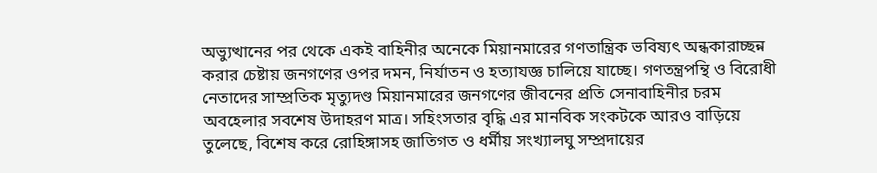অভ্যুত্থানের পর থেকে একই বাহিনীর অনেকে মিয়ানমারের গণতান্ত্রিক ভবিষ্যৎ অন্ধকারাচ্ছন্ন করার চেষ্টায় জনগণের ওপর দমন, নির্যাতন ও হত্যাযজ্ঞ চালিয়ে যাচ্ছে। গণতন্ত্রপন্থি ও বিরোধী নেতাদের সাম্প্রতিক মৃত্যুদণ্ড মিয়ানমারের জনগণের জীবনের প্রতি সেনাবাহিনীর চরম অবহেলার সবশেষ উদাহরণ মাত্র। সহিংসতার বৃদ্ধি এর মানবিক সংকটকে আরও বাড়িয়ে তুলেছে, বিশেষ করে রোহিঙ্গাসহ জাতিগত ও ধর্মীয় সংখ্যালঘু সম্প্রদায়ের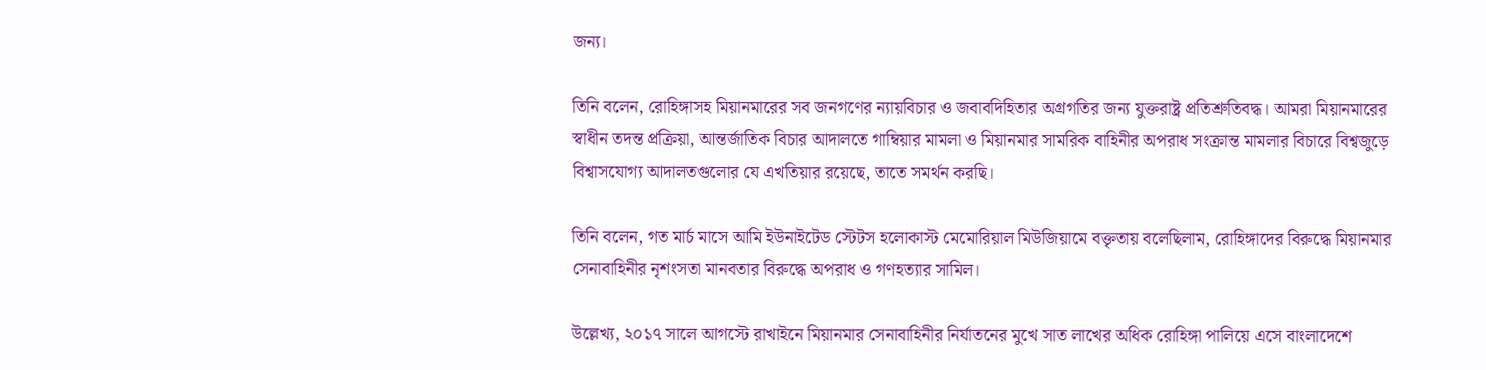জন্য।

তিনি বলেন, রোহিঙ্গাসহ মিয়ানমারের সব জনগণের ন্যায়বিচার ও জবাবদিহিতার অগ্রগতির জন্য যুক্তরাষ্ট্র প্রতিশ্রুতিবদ্ধ। আমরা মিয়ানমারের স্বাধীন তদন্ত প্রক্রিয়া, আন্তর্জাতিক বিচার আদালতে গাম্বিয়ার মামলা ও মিয়ানমার সামরিক বাহিনীর অপরাধ সংক্রান্ত মামলার বিচারে বিশ্বজুড়ে বিশ্বাসযোগ্য আদালতগুলোর যে এখতিয়ার রয়েছে, তাতে সমর্থন করছি।

তিনি বলেন, গত মার্চ মাসে আমি ইউনাইটেড স্টেটস হলোকাস্ট মেমোরিয়াল মিউজিয়ামে বক্তৃতায় বলেছিলাম, রোহিঙ্গাদের বিরুদ্ধে মিয়ানমার সেনাবাহিনীর নৃশংসতা মানবতার বিরুদ্ধে অপরাধ ও গণহত্যার সামিল।

উল্লেখ্য, ২০১৭ সালে আগস্টে রাখাইনে মিয়ানমার সেনাবাহিনীর নির্যাতনের মুখে সাত লাখের অধিক রোহিঙ্গা পালিয়ে এসে বাংলাদেশে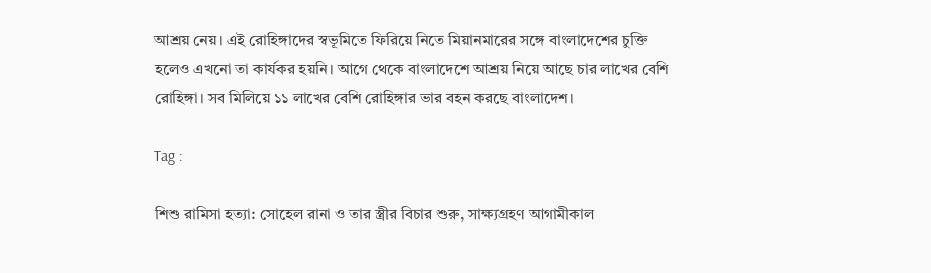আশ্রয় নেয়। এই রোহিঙ্গাদের স্বভূমিতে ফিরিয়ে নিতে মিয়ানমারের সঙ্গে বাংলাদেশের চুক্তি হলেও এখনো তা কার্যকর হয়নি। আগে থেকে বাংলাদেশে আশ্রয় নিয়ে আছে চার লাখের বেশি রোহিঙ্গা। সব মিলিয়ে ১১ লাখের বেশি রোহিঙ্গার ভার বহন করছে বাংলাদেশ।

Tag :

শিশু রামিসা হত্যা: সোহেল রানা ও তার স্ত্রীর বিচার শুরু, সাক্ষ্যগ্রহণ আগামীকাল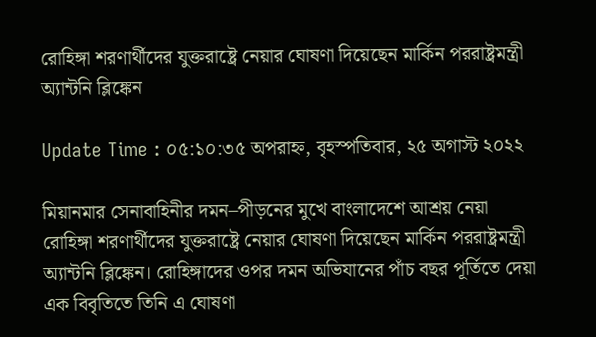রোহিঙ্গা শরণার্থীদের যুক্তরাষ্ট্রে নেয়ার ঘোষণা দিয়েছেন মার্কিন পররাষ্ট্রমন্ত্রী অ্যান্টনি ব্লিঙ্কেন

Update Time : ০৫:১০:৩৫ অপরাহ্ন, বৃহস্পতিবার, ২৫ অগাস্ট ২০২২

মিয়ানমার সেনাবাহিনীর দমন–পীড়নের মুখে বাংলাদেশে আশ্রয় নেয়া রোহিঙ্গা শরণার্থীদের যুক্তরাষ্ট্রে নেয়ার ঘোষণা দিয়েছেন মার্কিন পররাষ্ট্রমন্ত্রী অ্যান্টনি ব্লিঙ্কেন। রোহিঙ্গাদের ওপর দমন অভিযানের পাঁচ বছর পূর্তিতে দেয়া এক বিবৃতিতে তিনি এ ঘোষণা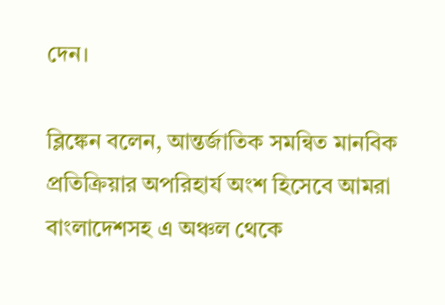দেন।

ব্লিঙ্কেন বলেন, আন্তর্জাতিক সমন্বিত মানবিক প্রতিক্রিয়ার অপরিহার্য অংশ হিসেবে আমরা বাংলাদেশসহ এ অঞ্চল থেকে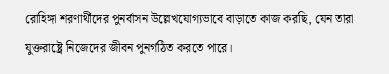রোহিঙ্গা শরণার্থীদের পুনর্বাসন উল্লেখযোগ্যভাবে বাড়াতে কাজ করছি, যেন তারা যুক্তরাষ্ট্রে নিজেদের জীবন পুনর্গঠিত করতে পারে।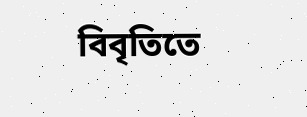বিবৃতিতে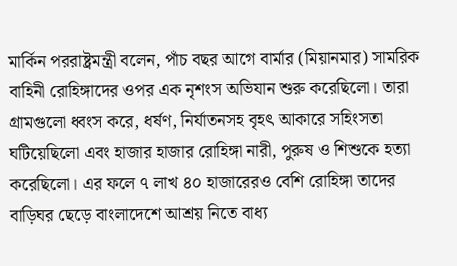মার্কিন পররাষ্ট্রমন্ত্রী বলেন, পাঁচ বছর আগে বার্মার (মিয়ানমার) সামরিক বাহিনী রোহিঙ্গাদের ওপর এক নৃশংস অভিযান শুরু করেছিলো। তারা গ্রামগুলো ধ্বংস করে, ধর্ষণ, নির্যাতনসহ বৃহৎ আকারে সহিংসতা ঘটিয়েছিলো এবং হাজার হাজার রোহিঙ্গা নারী, পুরুষ ও শিশুকে হত্যা করেছিলো। এর ফলে ৭ লাখ ৪০ হাজারেরও বেশি রোহিঙ্গা তাদের বাড়িঘর ছেড়ে বাংলাদেশে আশ্রয় নিতে বাধ্য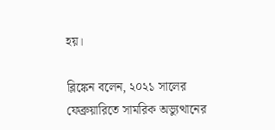হয়।

ব্লিঙ্কেন বলেন, ২০২১ সালের ফেব্রুয়ারিতে সামরিক অভ্যুত্থানের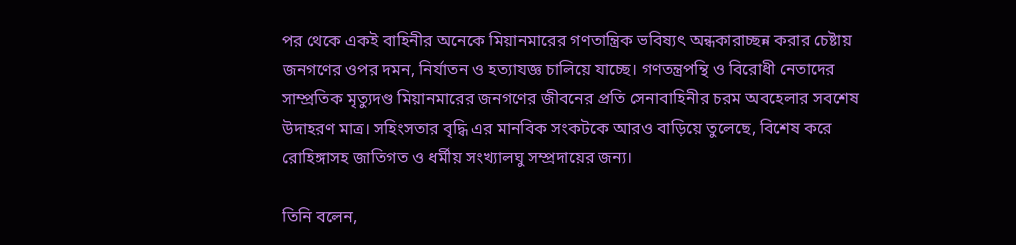পর থেকে একই বাহিনীর অনেকে মিয়ানমারের গণতান্ত্রিক ভবিষ্যৎ অন্ধকারাচ্ছন্ন করার চেষ্টায় জনগণের ওপর দমন, নির্যাতন ও হত্যাযজ্ঞ চালিয়ে যাচ্ছে। গণতন্ত্রপন্থি ও বিরোধী নেতাদের সাম্প্রতিক মৃত্যুদণ্ড মিয়ানমারের জনগণের জীবনের প্রতি সেনাবাহিনীর চরম অবহেলার সবশেষ উদাহরণ মাত্র। সহিংসতার বৃদ্ধি এর মানবিক সংকটকে আরও বাড়িয়ে তুলেছে, বিশেষ করে রোহিঙ্গাসহ জাতিগত ও ধর্মীয় সংখ্যালঘু সম্প্রদায়ের জন্য।

তিনি বলেন,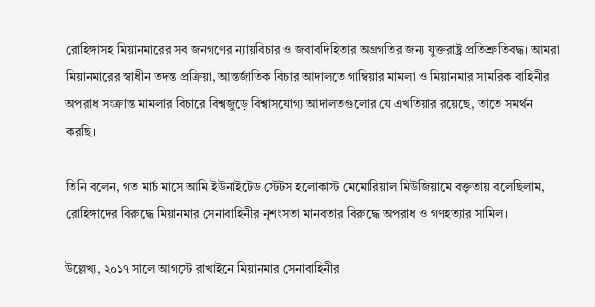রোহিঙ্গাসহ মিয়ানমারের সব জনগণের ন্যায়বিচার ও জবাবদিহিতার অগ্রগতির জন্য যুক্তরাষ্ট্র প্রতিশ্রুতিবদ্ধ। আমরা মিয়ানমারের স্বাধীন তদন্ত প্রক্রিয়া, আন্তর্জাতিক বিচার আদালতে গাম্বিয়ার মামলা ও মিয়ানমার সামরিক বাহিনীর অপরাধ সংক্রান্ত মামলার বিচারে বিশ্বজুড়ে বিশ্বাসযোগ্য আদালতগুলোর যে এখতিয়ার রয়েছে, তাতে সমর্থন করছি।

তিনি বলেন, গত মার্চ মাসে আমি ইউনাইটেড স্টেটস হলোকাস্ট মেমোরিয়াল মিউজিয়ামে বক্তৃতায় বলেছিলাম, রোহিঙ্গাদের বিরুদ্ধে মিয়ানমার সেনাবাহিনীর নৃশংসতা মানবতার বিরুদ্ধে অপরাধ ও গণহত্যার সামিল।

উল্লেখ্য, ২০১৭ সালে আগস্টে রাখাইনে মিয়ানমার সেনাবাহিনীর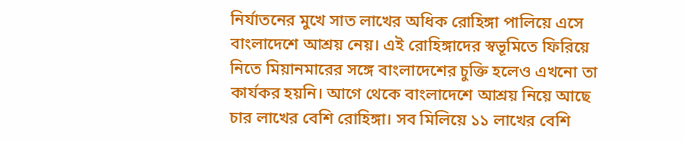নির্যাতনের মুখে সাত লাখের অধিক রোহিঙ্গা পালিয়ে এসে বাংলাদেশে আশ্রয় নেয়। এই রোহিঙ্গাদের স্বভূমিতে ফিরিয়ে নিতে মিয়ানমারের সঙ্গে বাংলাদেশের চুক্তি হলেও এখনো তা কার্যকর হয়নি। আগে থেকে বাংলাদেশে আশ্রয় নিয়ে আছে চার লাখের বেশি রোহিঙ্গা। সব মিলিয়ে ১১ লাখের বেশি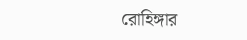রোহিঙ্গার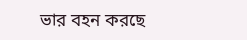ভার বহন করছে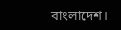বাংলাদেশ।